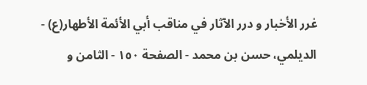غرر الأخبار و درر الآثار في مناقب أبي الأئمة الأطهار(ع) - الديلمي، حسن بن محمد - الصفحة ١٥٠ - الثامن و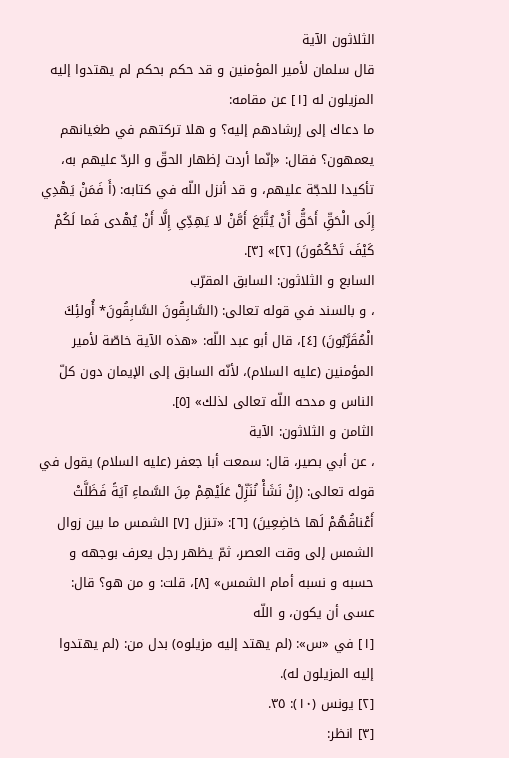الثلاثون الآية
قال سلمان لأمير المؤمنين و قد حكم بحكم لم يهتدوا إليه المزيلون له [١] عن مقامه:
ما دعاك إلى إرشادهم إليه؟ و هلا تركتهم في طغيانهم يعمهون؟ فقال: «إنّما أردت إظهار الحقّ و الردّ عليهم به، تأكيدا للحجّة عليهم، و قد أنزل اللّه في كتابه: (أَ فَمَنْ يَهْدِي إِلَى الْحَقِّ أَحَقُّ أَنْ يُتَّبَعَ أَمَّنْ لا يَهِدِّي إِلَّا أَنْ يُهْدى فَما لَكُمْ كَيْفَ تَحْكُمُونَ) [٢]» [٣].
السابع و الثلاثون: السابق المقرّب
، و بالسند في قوله تعالى: (السَّابِقُونَ السَّابِقُونَ* أُولئِكَ الْمُقَرَّبُونَ) [٤]، قال أبو عبد اللّه: «هذه الآية خاصّة لأمير المؤمنين (عليه السلام)، لأنّه السابق إلى الإيمان دون كلّ الناس و مدحه اللّه تعالى لذلك» [٥].
الثامن و الثلاثون: الآية
، عن أبي بصير، قال: سمعت أبا جعفر (عليه السلام) يقول في قوله تعالى: (إِنْ نَشَأْ نُنَزِّلْ عَلَيْهِمْ مِنَ السَّماءِ آيَةً فَظَلَّتْ أَعْناقُهُمْ لَها خاضِعِينَ) [٦]: «تنزل [٧] الشمس ما بين زوال الشمس إلى وقت العصر، ثمّ يظهر رجل يعرف بوجهه و حسبه و نسبه أمام الشمس» [٨]، قلت: و من هو؟ قال: عسى أن يكون، و اللّه
[١] في «س»: (لم يهتد إليه مزيلوه) بدل من: (لم يهتدوا إليه المزيلون له).
[٢] يونس (١٠): ٣٥.
[٣] انظر: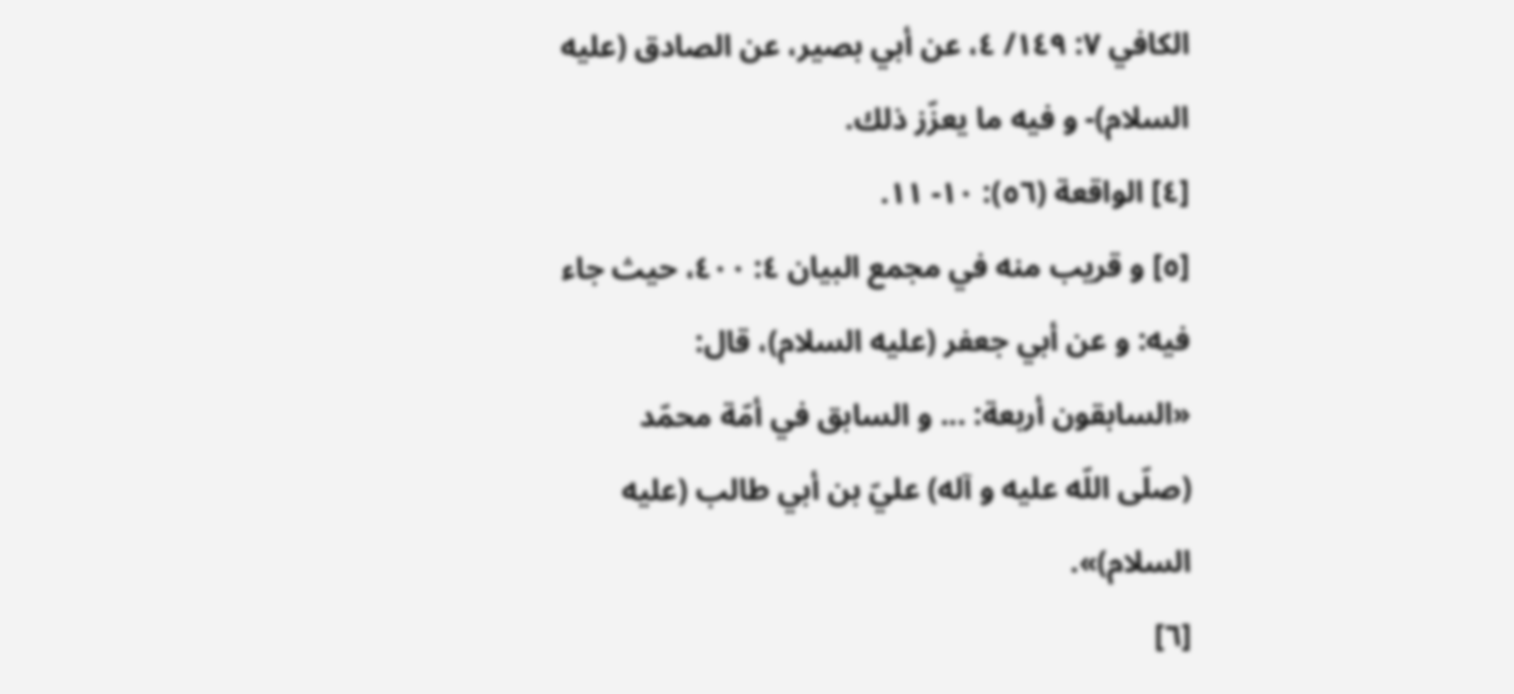الكافي ٧: ١٤٩/ ٤، عن أبي بصير، عن الصادق (عليه السلام)- و فيه ما يعزّز ذلك.
[٤] الواقعة (٥٦): ١٠- ١١.
[٥] و قريب منه في مجمع البيان ٤: ٤٠٠، حيث جاء فيه: و عن أبي جعفر (عليه السلام)، قال: «السابقون أربعة: ... و السابق في أمّة محمّد (صلّى اللّه عليه و آله) عليّ بن أبي طالب (عليه السلام)».
[٦]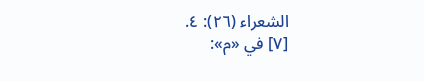الشعراء (٢٦): ٤.
[٧] في «م»: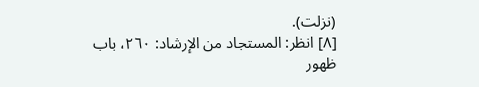(نزلت).
[٨] انظر: المستجاد من الإرشاد: ٢٦٠، باب ظهور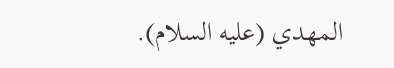المهدي (عليه السلام).